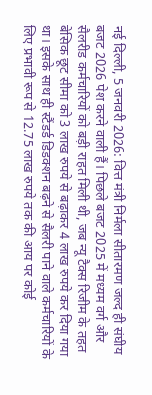नई दिल्ली, 5 जनवरी 2026: वित्त मंत्री निर्मला सीतारमण जल्द ही संघीय बजट 2026 पेश करने वाली हैं। पिछले बजट 2025 में मध्यम वर्ग और सैलरीड कर्मचारियों को बड़ी राहत मिली थी, जब न्यू टैक्स रिजीम के तहत बेसिक छूट सीमा को 3 लाख रुपये से बढ़ाकर 4 लाख रुपये कर दिया गया था। इसके साथ ही स्टैंडर्ड डिडक्शन बढ़ने से सैलरी पाने वाले कर्मचारियों के लिए प्रभावी रूप से 12.75 लाख रुपये तक की आय पर कोई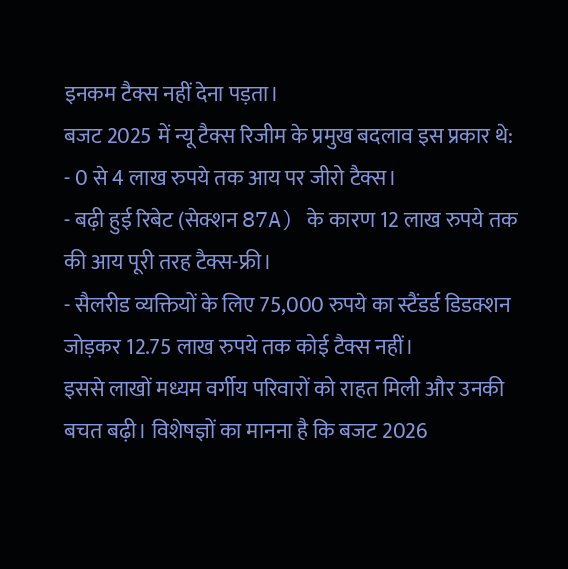इनकम टैक्स नहीं देना पड़ता।
बजट 2025 में न्यू टैक्स रिजीम के प्रमुख बदलाव इस प्रकार थे:
- 0 से 4 लाख रुपये तक आय पर जीरो टैक्स।
- बढ़ी हुई रिबेट (सेक्शन 87A) के कारण 12 लाख रुपये तक की आय पूरी तरह टैक्स-फ्री।
- सैलरीड व्यक्तियों के लिए 75,000 रुपये का स्टैंडर्ड डिडक्शन जोड़कर 12.75 लाख रुपये तक कोई टैक्स नहीं।
इससे लाखों मध्यम वर्गीय परिवारों को राहत मिली और उनकी बचत बढ़ी। विशेषज्ञों का मानना है कि बजट 2026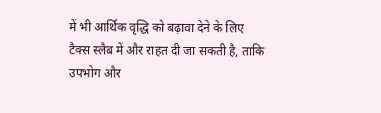में भी आर्थिक वृद्धि को बढ़ावा देने के लिए टैक्स स्लैब में और राहत दी जा सकती है, ताकि उपभोग और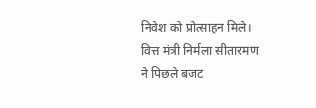निवेश को प्रोत्साहन मिले।
वित्त मंत्री निर्मला सीतारमण ने पिछले बजट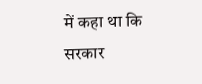में कहा था कि सरकार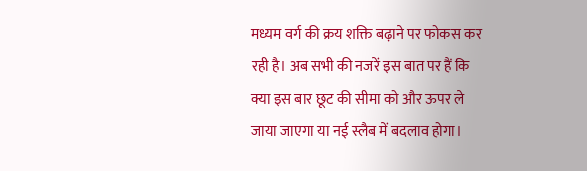मध्यम वर्ग की क्रय शक्ति बढ़ाने पर फोकस कर रही है। अब सभी की नजरें इस बात पर हैं कि क्या इस बार छूट की सीमा को और ऊपर ले जाया जाएगा या नई स्लैब में बदलाव होगा।